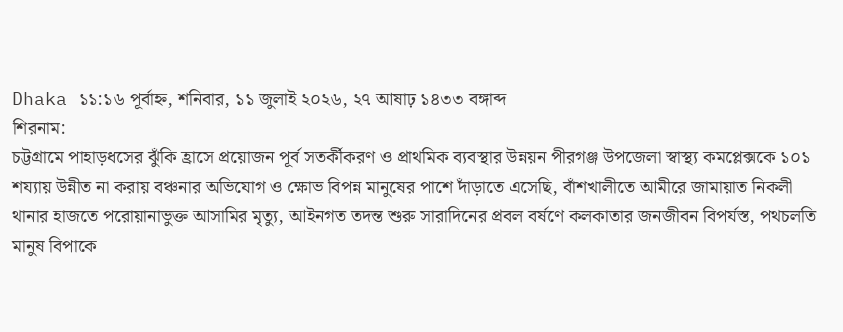Dhaka ১১:১৬ পূর্বাহ্ন, শনিবার, ১১ জুলাই ২০২৬, ২৭ আষাঢ় ১৪৩৩ বঙ্গাব্দ
শিরনাম:
চট্টগ্রামে পাহাড়ধসের ঝুঁকি হ্রাসে প্রয়োজন পূর্ব সতর্কীকরণ ও প্রাথমিক ব্যবস্থার উন্নয়ন পীরগঞ্জ উপজেলা স্বাস্থ্য কমপ্লেক্সকে ১০১ শয্যায় উন্নীত না করায় বঞ্চনার অভিযোগ ও ক্ষোভ বিপন্ন মানুষের পাশে দাঁড়াতে এসেছি, বাঁশখালীতে আমীরে জামায়াত নিকলী থানার হাজতে পরোয়ানাভুক্ত আসামির মৃত্যু, আইনগত তদন্ত শুরু সারাদিনের প্রবল বর্ষণে কলকাতার জনজীবন বিপর্যস্ত, পথচলতি মানুষ বিপাকে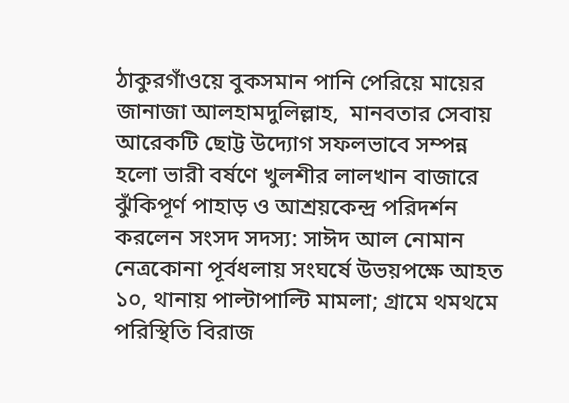ঠাকুরগাঁওয়ে বুকসমান পানি পেরিয়ে মায়ের জানাজা আলহামদুলিল্লাহ,  মানবতার সেবায় আরেকটি ছোট্ট উদ্যোগ সফলভাবে সম্পন্ন হলো ভারী বর্ষণে খুলশীর লালখান বাজারে ঝুঁকিপূর্ণ পাহাড় ও আশ্রয়কেন্দ্র পরিদর্শন করলেন সংসদ সদস্য: সাঈদ আল নোমান নেত্রকোনা পূর্বধলায় সংঘর্ষে উভয়পক্ষে আহত ১০, থানায় পাল্টাপাল্টি মামলা; গ্রামে থমথমে পরিস্থিতি বিরাজ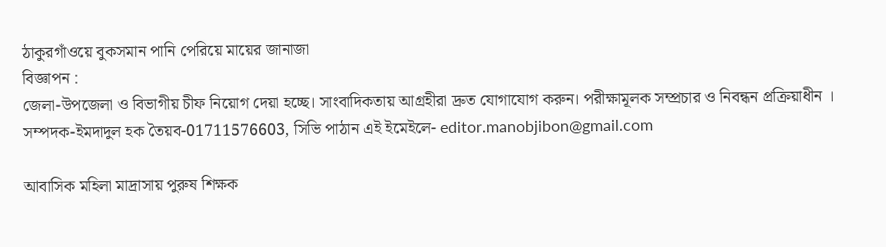ঠাকুরগাঁওয়ে বুকসমান পানি পেরিয়ে মায়ের জানাজা
বিজ্ঞাপন :
জেলা-উপজেলা ও বিভাগীয় চীফ নিয়োগ দেয়া হচ্ছে। সাংবাদিকতায় আগ্রহীরা দ্রুত যোগাযোগ করুন। পরীক্ষামূলক সম্প্রচার ও নিবন্ধন প্রক্রিয়াধীন । সম্পদক-ইমদাদুল হক তৈয়ব-01711576603, সিভি পাঠান এই ইমেইলে- editor.manobjibon@gmail.com

আবাসিক মহিলা মাদ্রাসায় পুরুষ শিক্ষক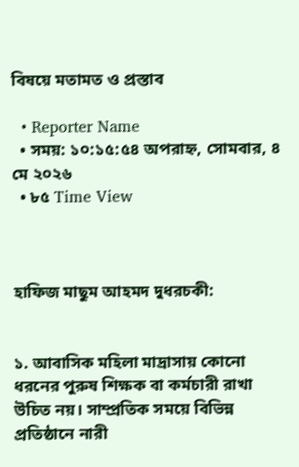বিষয়ে মতামত ও প্রস্তাব

  • Reporter Name
  • সময়: ১০:১৫:৫৪ অপরাহ্ন, সোমবার, ৪ মে ২০২৬
  • ৮৫ Time View



হাফিজ মাছুম আহমদ দুধরচকী:


১. আবাসিক মহিলা মাদ্রাসায় কোনো ধরনের পুরুষ শিক্ষক বা কর্মচারী রাখা উচিত নয়। সাম্প্রতিক সময়ে বিভিন্ন প্রতিষ্ঠানে নারী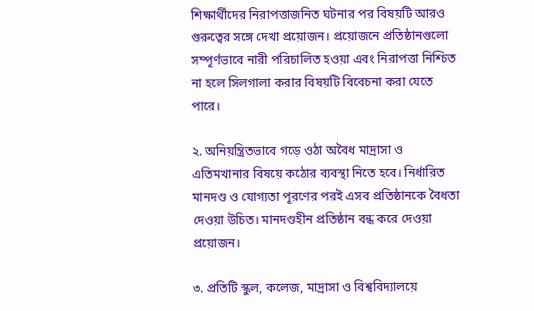শিক্ষার্থীদের নিরাপত্তাজনিত ঘটনার পর বিষয়টি আরও গুরুত্বের সঙ্গে দেখা প্রয়োজন। প্রয়োজনে প্রতিষ্ঠানগুলো সম্পূর্ণভাবে নারী পরিচালিত হওয়া এবং নিরাপত্তা নিশ্চিত না হলে সিলগালা করার বিষয়টি বিবেচনা করা যেতে পারে।

২. অনিয়ন্ত্রিতভাবে গড়ে ওঠা অবৈধ মাদ্রাসা ও এতিমখানার বিষয়ে কঠোর ব্যবস্থা নিতে হবে। নির্ধারিত মানদণ্ড ও যোগ্যতা পূরণের পরই এসব প্রতিষ্ঠানকে বৈধতা দেওয়া উচিত। মানদণ্ডহীন প্রতিষ্ঠান বন্ধ করে দেওয়া প্রয়োজন।

৩. প্রতিটি স্কুল, কলেজ, মাদ্রাসা ও বিশ্ববিদ্যালয়ে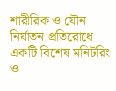শারীরিক ও যৌন নির্যাতন প্রতিরোধে একটি বিশেষ মনিটরিং ও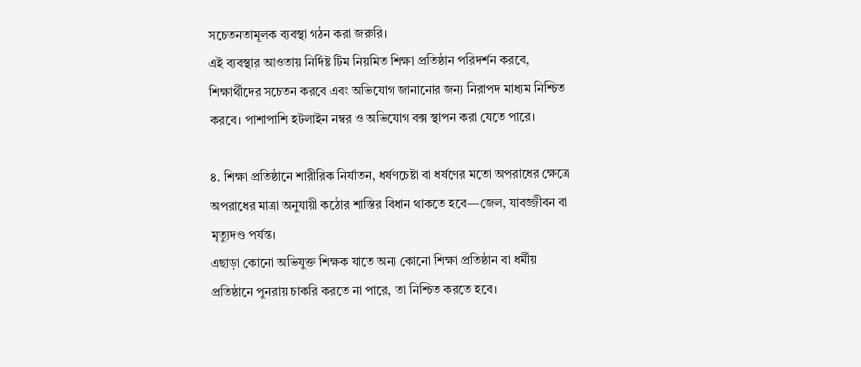সচেতনতামূলক ব্যবস্থা গঠন করা জরুরি।
এই ব্যবস্থার আওতায় নির্দিষ্ট টিম নিয়মিত শিক্ষা প্রতিষ্ঠান পরিদর্শন করবে, শিক্ষার্থীদের সচেতন করবে এবং অভিযোগ জানানোর জন্য নিরাপদ মাধ্যম নিশ্চিত করবে। পাশাপাশি হটলাইন নম্বর ও অভিযোগ বক্স স্থাপন করা যেতে পারে।

৪. শিক্ষা প্রতিষ্ঠানে শারীরিক নির্যাতন, ধর্ষণচেষ্টা বা ধর্ষণের মতো অপরাধের ক্ষেত্রে অপরাধের মাত্রা অনুযায়ী কঠোর শাস্তির বিধান থাকতে হবে—জেল, যাবজ্জীবন বা মৃত্যুদণ্ড পর্যন্ত।
এছাড়া কোনো অভিযুক্ত শিক্ষক যাতে অন্য কোনো শিক্ষা প্রতিষ্ঠান বা ধর্মীয় প্রতিষ্ঠানে পুনরায় চাকরি করতে না পারে, তা নিশ্চিত করতে হবে।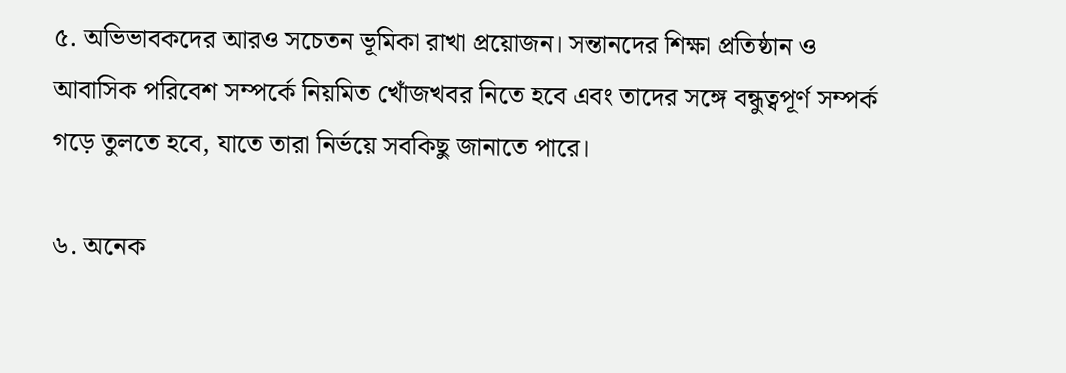৫. অভিভাবকদের আরও সচেতন ভূমিকা রাখা প্রয়োজন। সন্তানদের শিক্ষা প্রতিষ্ঠান ও আবাসিক পরিবেশ সম্পর্কে নিয়মিত খোঁজখবর নিতে হবে এবং তাদের সঙ্গে বন্ধুত্বপূর্ণ সম্পর্ক গড়ে তুলতে হবে, যাতে তারা নির্ভয়ে সবকিছু জানাতে পারে।

৬. অনেক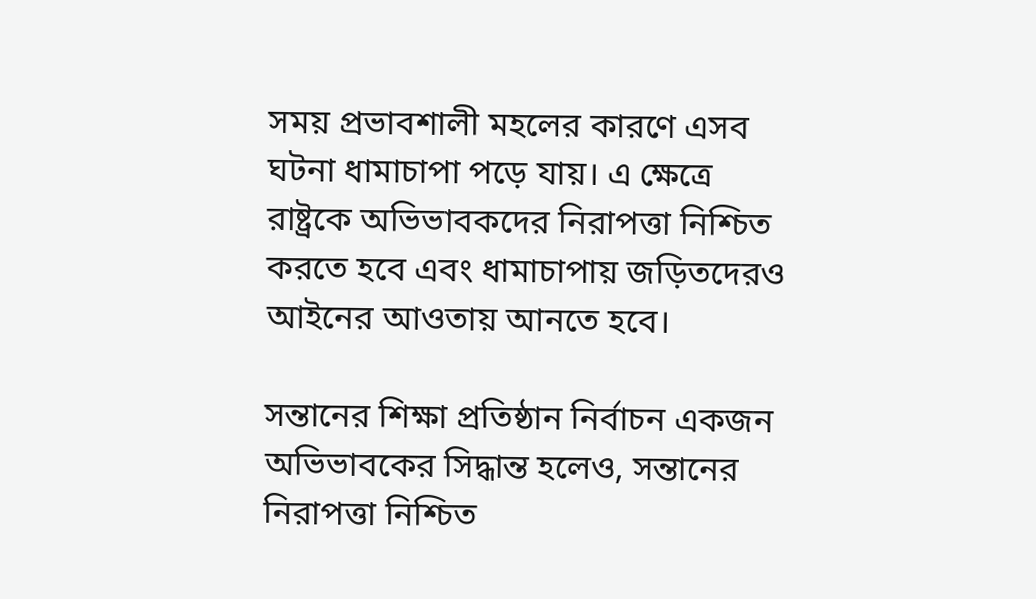সময় প্রভাবশালী মহলের কারণে এসব ঘটনা ধামাচাপা পড়ে যায়। এ ক্ষেত্রে রাষ্ট্রকে অভিভাবকদের নিরাপত্তা নিশ্চিত করতে হবে এবং ধামাচাপায় জড়িতদেরও আইনের আওতায় আনতে হবে।

সন্তানের শিক্ষা প্রতিষ্ঠান নির্বাচন একজন অভিভাবকের সিদ্ধান্ত হলেও, সন্তানের নিরাপত্তা নিশ্চিত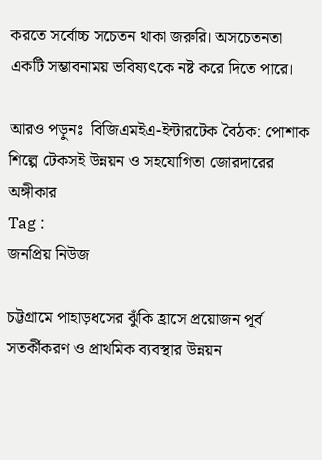করতে সর্বোচ্চ সচেতন থাকা জরুরি। অসচেতনতা একটি সম্ভাবনাময় ভবিষ্যৎকে নষ্ট করে দিতে পারে।

আরও পড়ুনঃ  বিজিএমইএ-ইন্টারটেক বৈঠক: পোশাক শিল্পে টেকসই উন্নয়ন ও সহযোগিতা জোরদারের অঙ্গীকার
Tag :
জনপ্রিয় নিউজ

চট্টগ্রামে পাহাড়ধসের ঝুঁকি হ্রাসে প্রয়োজন পূর্ব সতর্কীকরণ ও প্রাথমিক ব্যবস্থার উন্নয়ন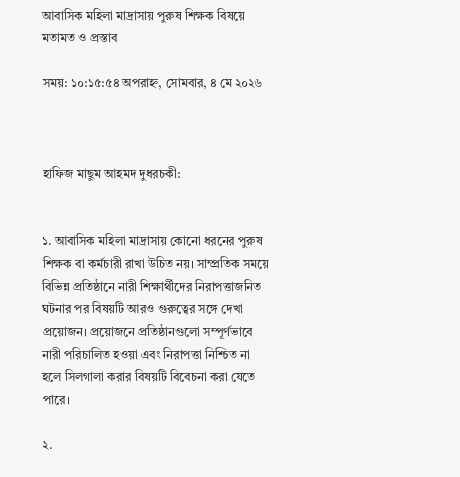আবাসিক মহিলা মাদ্রাসায় পুরুষ শিক্ষক বিষয়ে মতামত ও প্রস্তাব

সময়: ১০:১৫:৫৪ অপরাহ্ন, সোমবার, ৪ মে ২০২৬



হাফিজ মাছুম আহমদ দুধরচকী:


১. আবাসিক মহিলা মাদ্রাসায় কোনো ধরনের পুরুষ শিক্ষক বা কর্মচারী রাখা উচিত নয়। সাম্প্রতিক সময়ে বিভিন্ন প্রতিষ্ঠানে নারী শিক্ষার্থীদের নিরাপত্তাজনিত ঘটনার পর বিষয়টি আরও গুরুত্বের সঙ্গে দেখা প্রয়োজন। প্রয়োজনে প্রতিষ্ঠানগুলো সম্পূর্ণভাবে নারী পরিচালিত হওয়া এবং নিরাপত্তা নিশ্চিত না হলে সিলগালা করার বিষয়টি বিবেচনা করা যেতে পারে।

২.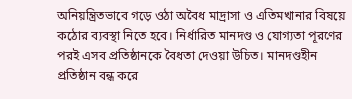অনিয়ন্ত্রিতভাবে গড়ে ওঠা অবৈধ মাদ্রাসা ও এতিমখানার বিষয়ে কঠোর ব্যবস্থা নিতে হবে। নির্ধারিত মানদণ্ড ও যোগ্যতা পূরণের পরই এসব প্রতিষ্ঠানকে বৈধতা দেওয়া উচিত। মানদণ্ডহীন প্রতিষ্ঠান বন্ধ করে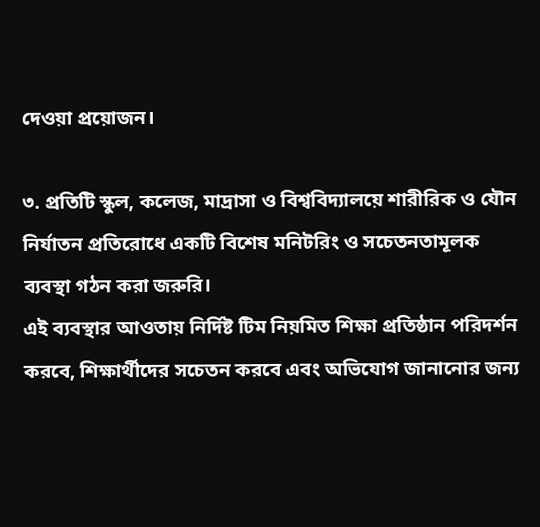দেওয়া প্রয়োজন।

৩. প্রতিটি স্কুল, কলেজ, মাদ্রাসা ও বিশ্ববিদ্যালয়ে শারীরিক ও যৌন নির্যাতন প্রতিরোধে একটি বিশেষ মনিটরিং ও সচেতনতামূলক ব্যবস্থা গঠন করা জরুরি।
এই ব্যবস্থার আওতায় নির্দিষ্ট টিম নিয়মিত শিক্ষা প্রতিষ্ঠান পরিদর্শন করবে, শিক্ষার্থীদের সচেতন করবে এবং অভিযোগ জানানোর জন্য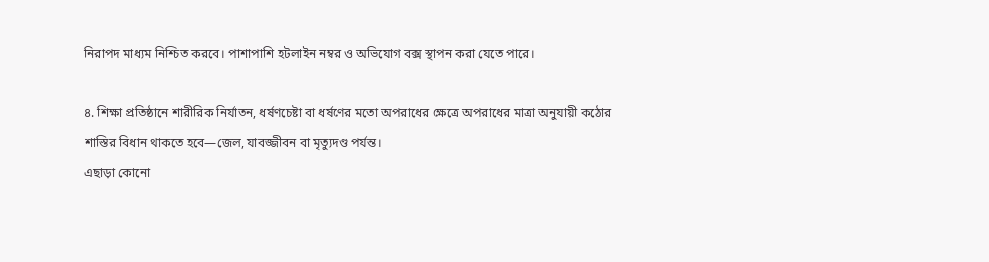নিরাপদ মাধ্যম নিশ্চিত করবে। পাশাপাশি হটলাইন নম্বর ও অভিযোগ বক্স স্থাপন করা যেতে পারে।

৪. শিক্ষা প্রতিষ্ঠানে শারীরিক নির্যাতন, ধর্ষণচেষ্টা বা ধর্ষণের মতো অপরাধের ক্ষেত্রে অপরাধের মাত্রা অনুযায়ী কঠোর শাস্তির বিধান থাকতে হবে—জেল, যাবজ্জীবন বা মৃত্যুদণ্ড পর্যন্ত।
এছাড়া কোনো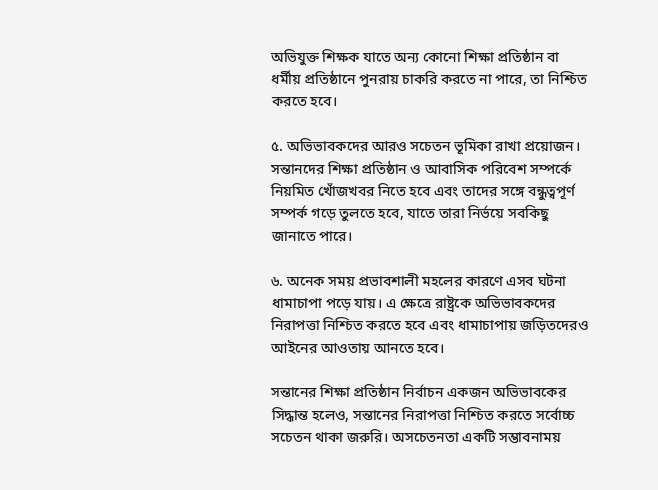অভিযুক্ত শিক্ষক যাতে অন্য কোনো শিক্ষা প্রতিষ্ঠান বা ধর্মীয় প্রতিষ্ঠানে পুনরায় চাকরি করতে না পারে, তা নিশ্চিত করতে হবে।

৫. অভিভাবকদের আরও সচেতন ভূমিকা রাখা প্রয়োজন। সন্তানদের শিক্ষা প্রতিষ্ঠান ও আবাসিক পরিবেশ সম্পর্কে নিয়মিত খোঁজখবর নিতে হবে এবং তাদের সঙ্গে বন্ধুত্বপূর্ণ সম্পর্ক গড়ে তুলতে হবে, যাতে তারা নির্ভয়ে সবকিছু জানাতে পারে।

৬. অনেক সময় প্রভাবশালী মহলের কারণে এসব ঘটনা ধামাচাপা পড়ে যায়। এ ক্ষেত্রে রাষ্ট্রকে অভিভাবকদের নিরাপত্তা নিশ্চিত করতে হবে এবং ধামাচাপায় জড়িতদেরও আইনের আওতায় আনতে হবে।

সন্তানের শিক্ষা প্রতিষ্ঠান নির্বাচন একজন অভিভাবকের সিদ্ধান্ত হলেও, সন্তানের নিরাপত্তা নিশ্চিত করতে সর্বোচ্চ সচেতন থাকা জরুরি। অসচেতনতা একটি সম্ভাবনাময়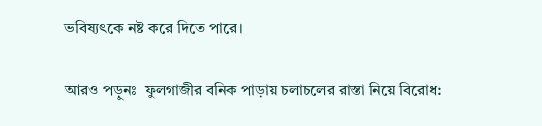ভবিষ্যৎকে নষ্ট করে দিতে পারে।

আরও পড়ুনঃ  ফুলগাজীর বনিক পাড়ায় চলাচলের রাস্তা নিয়ে বিরোধ: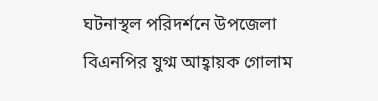ঘটনাস্থল পরিদর্শনে উপজেলা বিএনপির যুগ্ম আহ্বায়ক গোলাম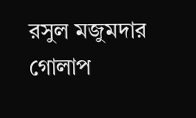রসুল মজুমদার গোলাপ